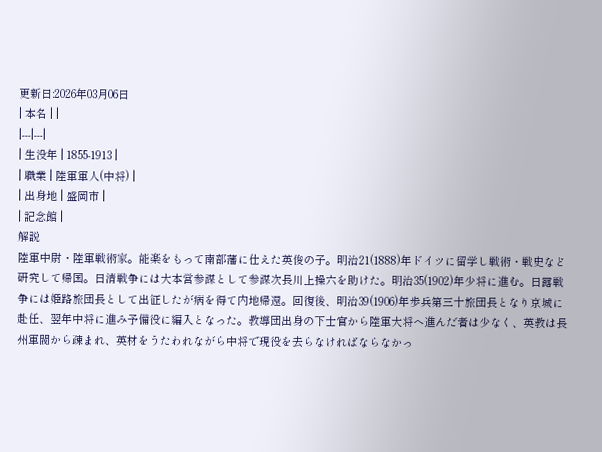更新日:2026年03月06日
| 本名 | |
|---|---|
| 生没年 | 1855-1913 |
| 職業 | 陸軍軍人(中将) |
| 出身地 | 盛岡市 |
| 記念館 |
解説
陸軍中尉・陸軍戦術家。能楽をもって南部藩に仕えた英俊の子。明治21(1888)年ドイツに留学し戦術・戦史など研究して帰国。日清戦争には大本営参謀として参謀次長川上操六を助けた。明治35(1902)年少将に進む。日露戦争には姫路旅団長として出征したが病を得て内地帰還。回復後、明治39(1906)年歩兵第三十旅団長となり京城に赴任、翌年中将に進み予備役に編入となった。教導団出身の下士官から陸軍大将へ進んだ者は少なく、英教は長州軍閥から疎まれ、英材をうたわれながら中将で現役を去らなければならなかっ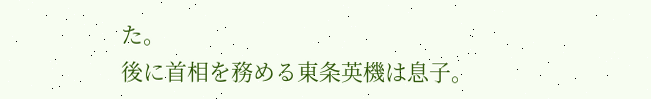た。
後に首相を務める東条英機は息子。